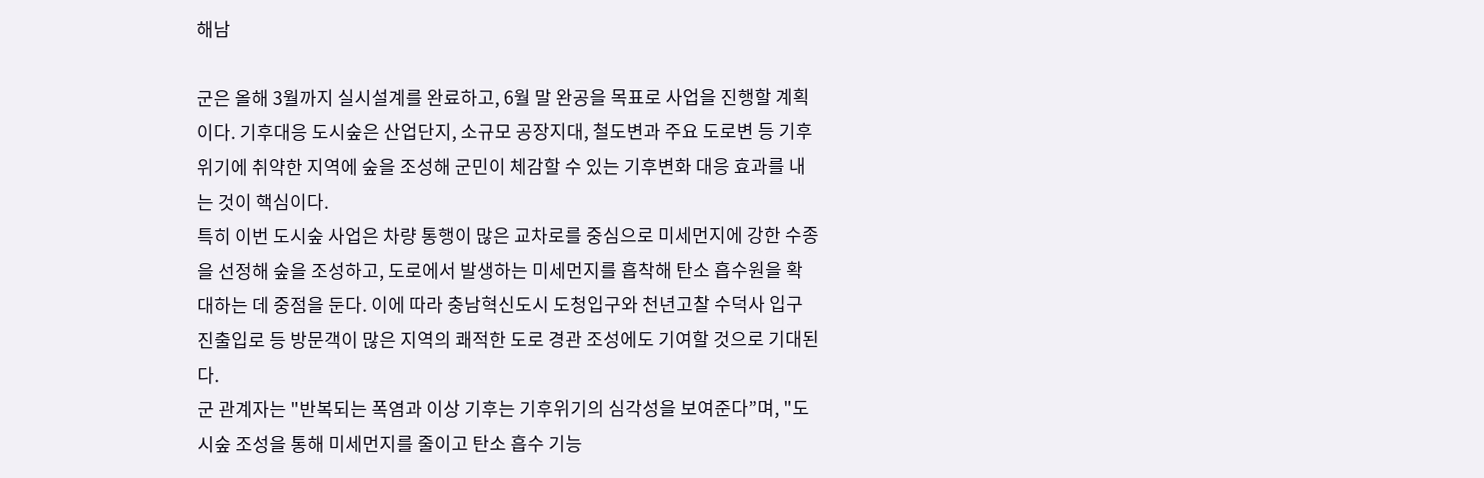해남

군은 올해 3월까지 실시설계를 완료하고, 6월 말 완공을 목표로 사업을 진행할 계획이다. 기후대응 도시숲은 산업단지, 소규모 공장지대, 철도변과 주요 도로변 등 기후위기에 취약한 지역에 숲을 조성해 군민이 체감할 수 있는 기후변화 대응 효과를 내는 것이 핵심이다.
특히 이번 도시숲 사업은 차량 통행이 많은 교차로를 중심으로 미세먼지에 강한 수종을 선정해 숲을 조성하고, 도로에서 발생하는 미세먼지를 흡착해 탄소 흡수원을 확대하는 데 중점을 둔다. 이에 따라 충남혁신도시 도청입구와 천년고찰 수덕사 입구 진출입로 등 방문객이 많은 지역의 쾌적한 도로 경관 조성에도 기여할 것으로 기대된다.
군 관계자는 "반복되는 폭염과 이상 기후는 기후위기의 심각성을 보여준다”며, "도시숲 조성을 통해 미세먼지를 줄이고 탄소 흡수 기능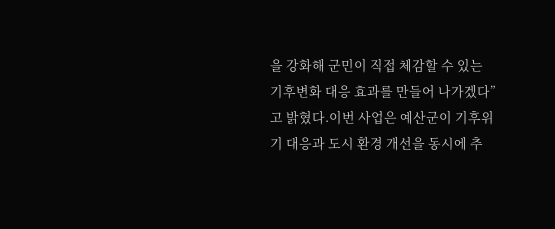을 강화해 군민이 직접 체감할 수 있는 기후변화 대응 효과를 만들어 나가겠다”고 밝혔다.이번 사업은 예산군이 기후위기 대응과 도시 환경 개선을 동시에 추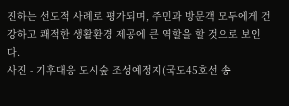진하는 선도적 사례로 평가되며, 주민과 방문객 모두에게 건강하고 쾌적한 생활환경 제공에 큰 역할을 할 것으로 보인다.
사진 - 기후대응 도시숲 조성예정지(국도45호선 송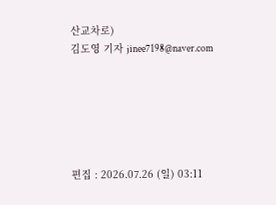산교차로)
김도영 기자 jinee7198@naver.com






편집 : 2026.07.26 (일) 03:11